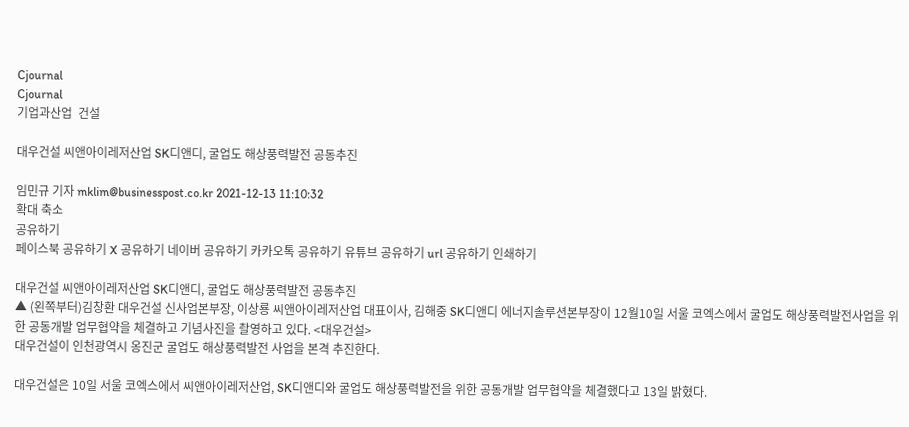Cjournal
Cjournal
기업과산업  건설

대우건설 씨앤아이레저산업 SK디앤디, 굴업도 해상풍력발전 공동추진

임민규 기자 mklim@businesspost.co.kr 2021-12-13 11:10:32
확대 축소
공유하기
페이스북 공유하기 X 공유하기 네이버 공유하기 카카오톡 공유하기 유튜브 공유하기 url 공유하기 인쇄하기

대우건설 씨앤아이레저산업 SK디앤디, 굴업도 해상풍력발전 공동추진
▲ (왼쪽부터)김창환 대우건설 신사업본부장, 이상룡 씨앤아이레저산업 대표이사, 김해중 SK디앤디 에너지솔루션본부장이 12월10일 서울 코엑스에서 굴업도 해상풍력발전사업을 위한 공동개발 업무협약을 체결하고 기념사진을 촬영하고 있다. <대우건설>
대우건설이 인천광역시 옹진군 굴업도 해상풍력발전 사업을 본격 추진한다.

대우건설은 10일 서울 코엑스에서 씨앤아이레저산업, SK디앤디와 굴업도 해상풍력발전을 위한 공동개발 업무협약을 체결했다고 13일 밝혔다.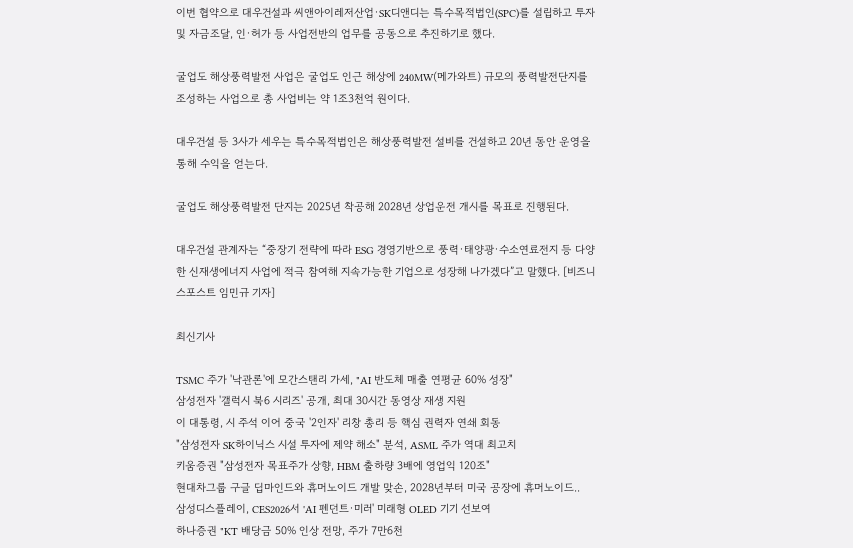이번 협약으로 대우건설과 씨앤아이레저산업·SK디앤디는 특수목적법인(SPC)를 설립하고 투자 및 자금조달, 인·허가 등 사업전반의 업무를 공동으로 추진하기로 했다.

굴업도 해상풍력발전 사업은 굴업도 인근 해상에 240MW(메가와트) 규모의 풍력발전단지를 조성하는 사업으로 총 사업비는 약 1조3천억 원이다.

대우건설 등 3사가 세우는 특수목적법인은 해상풍력발전 설비를 건설하고 20년 동안 운영을 통해 수익을 얻는다.

굴업도 해상풍력발전 단지는 2025년 착공해 2028년 상업운전 개시를 목표로 진행된다.

대우건설 관계자는 “중장기 전략에 따라 ESG 경영기반으로 풍력·태양광·수소연료전지 등 다양한 신재생에너지 사업에 적극 참여해 지속가능한 기업으로 성장해 나가겠다”고 말했다. [비즈니스포스트 임민규 기자]

최신기사

TSMC 주가 '낙관론'에 모간스탠리 가세, "AI 반도체 매출 연평균 60% 성장"
삼성전자 '갤럭시 북6 시리즈' 공개, 최대 30시간 동영상 재생 지원
이 대통령, 시 주석 이어 중국 '2인자' 리창 총리 등 핵심 권력자 연쇄 회동
"삼성전자 SK하이닉스 시설 투자에 제약 해소" 분석, ASML 주가 역대 최고치
키움증권 "삼성전자 목표주가 상향, HBM 출하량 3배에 영업익 120조"
현대차그룹 구글 딥마인드와 휴머노이드 개발 맞손, 2028년부터 미국 공장에 휴머노이드..
삼성디스플레이, CES2026서 'AI 펜던트·미러' 미래형 OLED 기기 선보여
하나증권 "KT 배당금 50% 인상 전망, 주가 7만6천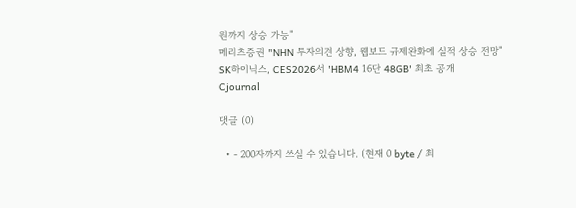원까지 상승 가능"
메리츠증권 "NHN 투자의견 상향, 웹보드 규제완화에 실적 상승 전망"
SK하이닉스, CES2026서 'HBM4 16단 48GB' 최초 공개
Cjournal

댓글 (0)

  • - 200자까지 쓰실 수 있습니다. (현재 0 byte / 최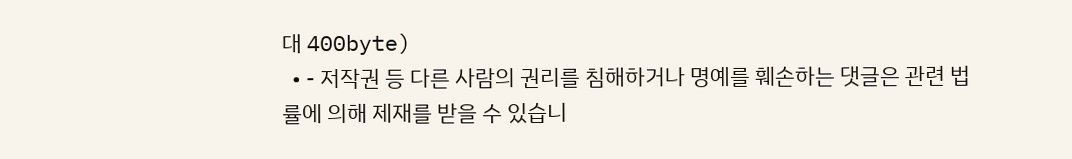대 400byte)
  • - 저작권 등 다른 사람의 권리를 침해하거나 명예를 훼손하는 댓글은 관련 법률에 의해 제재를 받을 수 있습니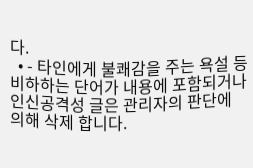다.
  • - 타인에게 불쾌감을 주는 욕설 등 비하하는 단어가 내용에 포함되거나 인신공격성 글은 관리자의 판단에 의해 삭제 합니다.